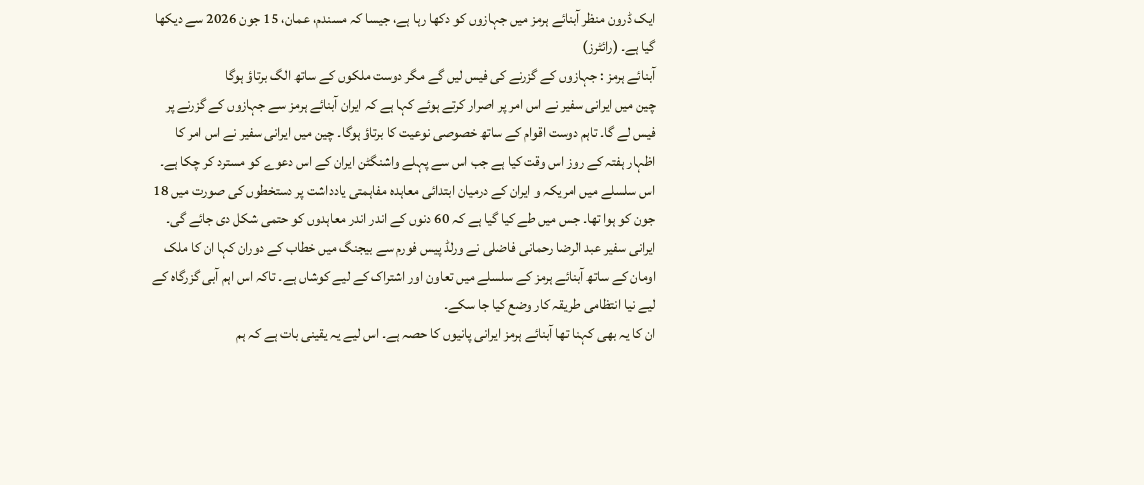ایک ڈرون منظر آبنائے ہرمز میں جہازوں کو دکھا رہا ہے، جیسا کہ مسندم، عمان، 15 جون 2026 سے دیکھا گیا ہے۔ (رائٹرز)
آبنائے ہرمز : جہازوں کے گزرنے کی فیس لیں گے مگر دوست ملکوں کے ساتھ الگ برتاؤ ہوگا
چین میں ایرانی سفیر نے اس امر پر اصرار کرتے ہوئے کہا ہے کہ ایران آبنائے ہرمز سے جہازوں کے گزرنے پر فیس لے گا۔ تاہم دوست اقوام کے ساتھ خصوصی نوعیت کا برتاؤ ہوگا۔ چین میں ایرانی سفیر نے اس امر کا اظہار ہفتہ کے روز اس وقت کیا ہے جب اس سے پہلے واشنگٹن ایران کے اس دعوے کو مسترد کر چکا ہے۔
اس سلسلے میں امریکہ و ایران کے درمیان ابتدائی معاہدہ مفاہمتی یادداشت پر دستخطوں کی صورت میں 18 جون کو ہوا تھا۔ جس میں طے کیا گیا ہے کہ 60 دنوں کے اندر اندر معاہدوں کو حتمی شکل دی جائے گی۔
ایرانی سفیر عبد الرضا رحمانی فاضلی نے ورلڈ پیس فورم سے بیجنگ میں خطاب کے دوران کہا ان کا ملک اومان کے ساتھ آبنائے ہرمز کے سلسلے میں تعاون اور اشتراک کے لیے کوشاں ہے۔ تاکہ اس اہم آبی گزرگاہ کے لیے نیا انتظامی طریقہ کار وضع کیا جا سکے۔
ان کا یہ بھی کہنا تھا آبنائے ہرمز ایرانی پانیوں کا حصہ ہے۔ اس لیے یہ یقینی بات ہے کہ ہم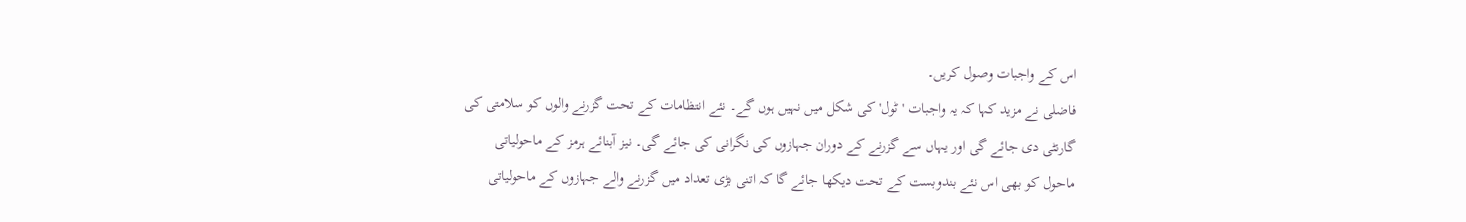اس کے واجبات وصول کریں۔
فاضلی نے مزید کہا کہ یہ واجبات 'ٹول' کی شکل میں نہیں ہوں گے۔ نئے انتظامات کے تحت گزرنے والوں کو سلامتی کی گارنٹی دی جائے گی اور یہاں سے گزرنے کے دوران جہازوں کی نگرانی کی جائے گی۔ نیز آبنائے ہرمز کے ماحولیاتی ماحول کو بھی اس نئے بندوبست کے تحت دیکھا جائے گا کہ اتنی بڑی تعداد میں گزرنے والے جہازوں کے ماحولیاتی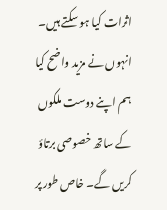اثرات کیا ہو سکتے ہیں۔
انہوں نے مزید واضح کیا ہم اپنے دوست ملکوں کے ساتھ خصوصی برتاؤ کریں گے۔ خاص طور پر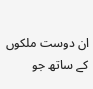ان دوست ملکوں کے ساتھ جو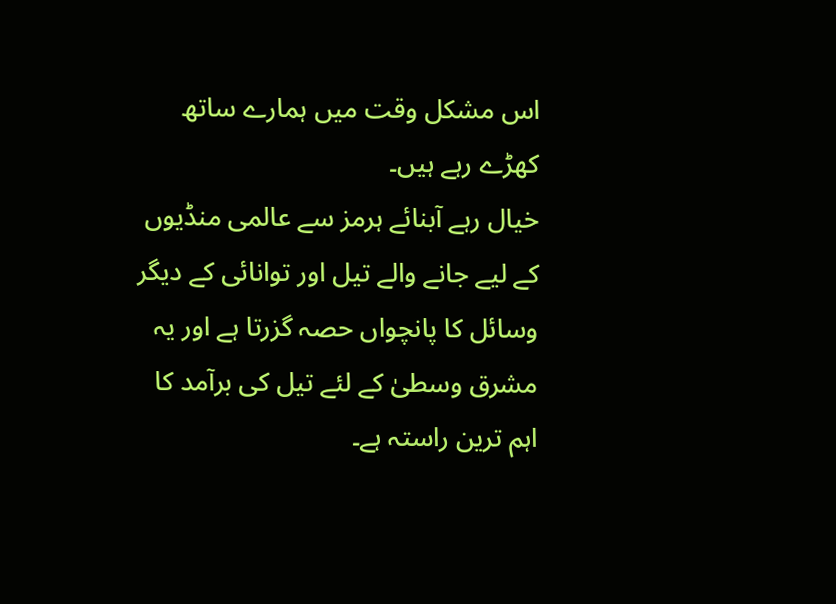اس مشکل وقت میں ہمارے ساتھ کھڑے رہے ہیں۔
خیال رہے آبنائے ہرمز سے عالمی منڈیوں کے لیے جانے والے تیل اور توانائی کے دیگر وسائل کا پانچواں حصہ گزرتا ہے اور یہ مشرق وسطیٰ کے لئے تیل کی برآمد کا اہم ترین راستہ ہے۔